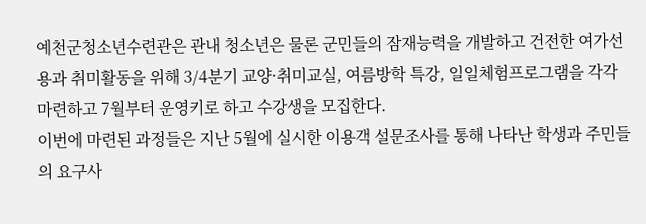예천군청소년수련관은 관내 청소년은 물론 군민들의 잠재능력을 개발하고 건전한 여가선용과 취미활동을 위해 3/4분기 교양·취미교실, 여름방학 특강, 일일체험프로그램을 각각 마련하고 7월부터 운영키로 하고 수강생을 모집한다.
이번에 마련된 과정들은 지난 5월에 실시한 이용객 설문조사를 통해 나타난 학생과 주민들의 요구사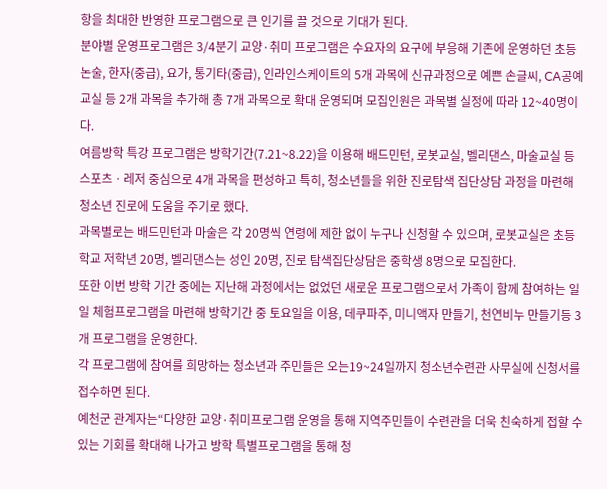항을 최대한 반영한 프로그램으로 큰 인기를 끌 것으로 기대가 된다.
분야별 운영프로그램은 3/4분기 교양·취미 프로그램은 수요자의 요구에 부응해 기존에 운영하던 초등논술, 한자(중급), 요가, 통기타(중급), 인라인스케이트의 5개 과목에 신규과정으로 예쁜 손글씨, CA공예교실 등 2개 과목을 추가해 총 7개 과목으로 확대 운영되며 모집인원은 과목별 실정에 따라 12~40명이다.
여름방학 특강 프로그램은 방학기간(7.21~8.22)을 이용해 배드민턴, 로봇교실, 벨리댄스, 마술교실 등 스포츠ㆍ레저 중심으로 4개 과목을 편성하고 특히, 청소년들을 위한 진로탐색 집단상담 과정을 마련해 청소년 진로에 도움을 주기로 했다.
과목별로는 배드민턴과 마술은 각 20명씩 연령에 제한 없이 누구나 신청할 수 있으며, 로봇교실은 초등학교 저학년 20명, 벨리댄스는 성인 20명, 진로 탐색집단상담은 중학생 8명으로 모집한다.
또한 이번 방학 기간 중에는 지난해 과정에서는 없었던 새로운 프로그램으로서 가족이 함께 참여하는 일일 체험프로그램을 마련해 방학기간 중 토요일을 이용, 데쿠파주, 미니액자 만들기, 천연비누 만들기등 3개 프로그램을 운영한다.
각 프로그램에 참여를 희망하는 청소년과 주민들은 오는19~24일까지 청소년수련관 사무실에 신청서를 접수하면 된다.
예천군 관계자는“다양한 교양·취미프로그램 운영을 통해 지역주민들이 수련관을 더욱 친숙하게 접할 수 있는 기회를 확대해 나가고 방학 특별프로그램을 통해 청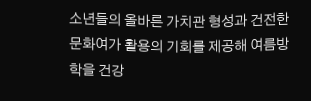소년들의 올바른 가치관 형성과 건전한 문화여가 활용의 기회를 제공해 여름방학을 건강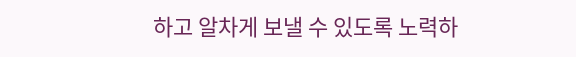하고 알차게 보낼 수 있도록 노력하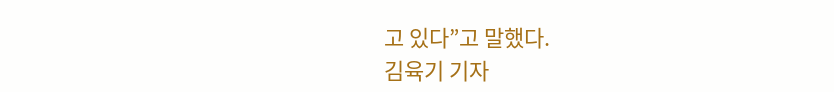고 있다”고 말했다.
김육기 기자